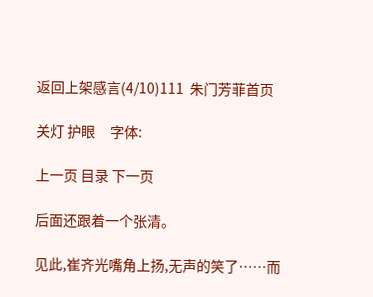返回上架感言(4/10)111  朱门芳菲首页

关灯 护眼     字体:

上一页 目录 下一页

后面还跟着一个张清。

见此,崔齐光嘴角上扬,无声的笑了……而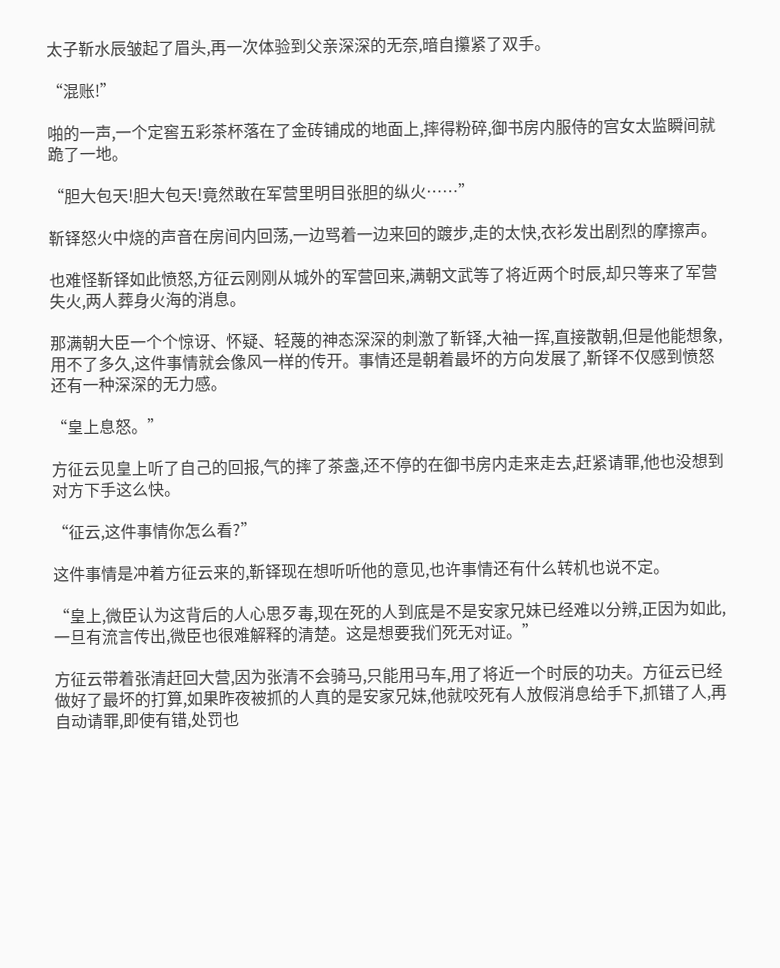太子靳水辰皱起了眉头,再一次体验到父亲深深的无奈,暗自攥紧了双手。

“混账!”

啪的一声,一个定窖五彩茶杯落在了金砖铺成的地面上,摔得粉碎,御书房内服侍的宫女太监瞬间就跪了一地。

“胆大包天!胆大包天!竟然敢在军营里明目张胆的纵火……”

靳铎怒火中烧的声音在房间内回荡,一边骂着一边来回的踱步,走的太快,衣衫发出剧烈的摩擦声。

也难怪靳铎如此愤怒,方征云刚刚从城外的军营回来,满朝文武等了将近两个时辰,却只等来了军营失火,两人葬身火海的消息。

那满朝大臣一个个惊讶、怀疑、轻蔑的神态深深的刺激了靳铎,大袖一挥,直接散朝,但是他能想象,用不了多久,这件事情就会像风一样的传开。事情还是朝着最坏的方向发展了,靳铎不仅感到愤怒还有一种深深的无力感。

“皇上息怒。”

方征云见皇上听了自己的回报,气的摔了茶盏,还不停的在御书房内走来走去,赶紧请罪,他也没想到对方下手这么快。

“征云,这件事情你怎么看?”

这件事情是冲着方征云来的,靳铎现在想听听他的意见,也许事情还有什么转机也说不定。

“皇上,微臣认为这背后的人心思歹毒,现在死的人到底是不是安家兄妹已经难以分辨,正因为如此,一旦有流言传出,微臣也很难解释的清楚。这是想要我们死无对证。”

方征云带着张清赶回大营,因为张清不会骑马,只能用马车,用了将近一个时辰的功夫。方征云已经做好了最坏的打算,如果昨夜被抓的人真的是安家兄妹,他就咬死有人放假消息给手下,抓错了人,再自动请罪,即使有错,处罚也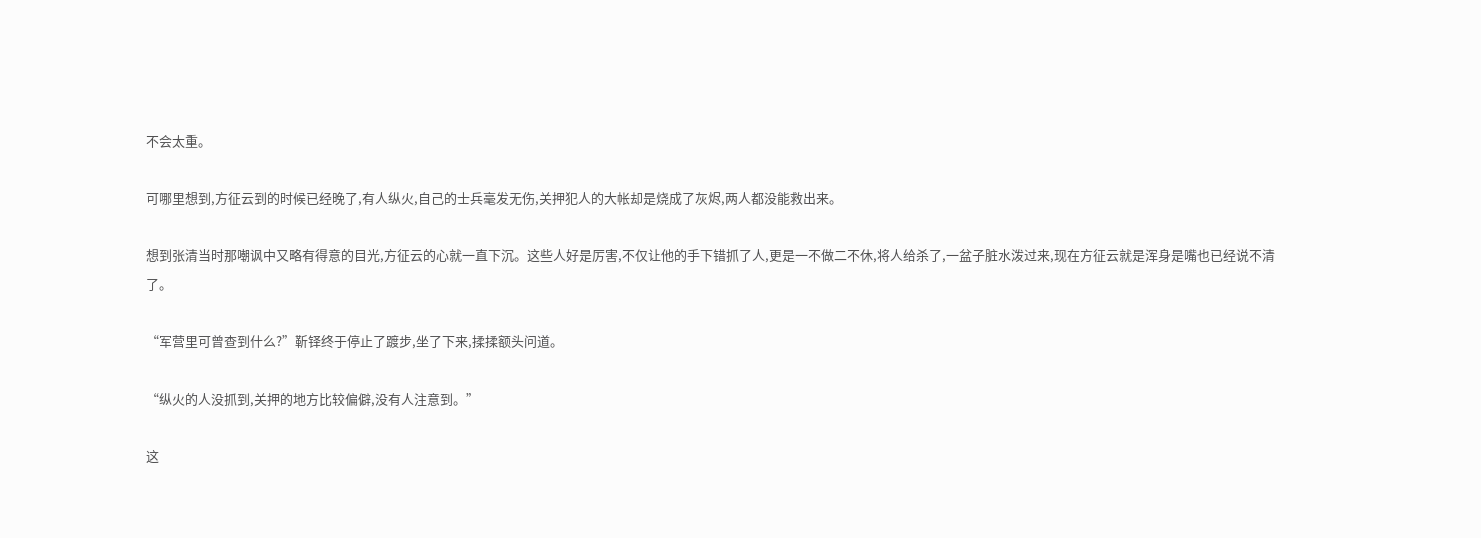不会太重。

可哪里想到,方征云到的时候已经晚了,有人纵火,自己的士兵毫发无伤,关押犯人的大帐却是烧成了灰烬,两人都没能救出来。

想到张清当时那嘲讽中又略有得意的目光,方征云的心就一直下沉。这些人好是厉害,不仅让他的手下错抓了人,更是一不做二不休,将人给杀了,一盆子脏水泼过来,现在方征云就是浑身是嘴也已经说不清了。

“军营里可曾查到什么?”靳铎终于停止了踱步,坐了下来,揉揉额头问道。

“纵火的人没抓到,关押的地方比较偏僻,没有人注意到。”

这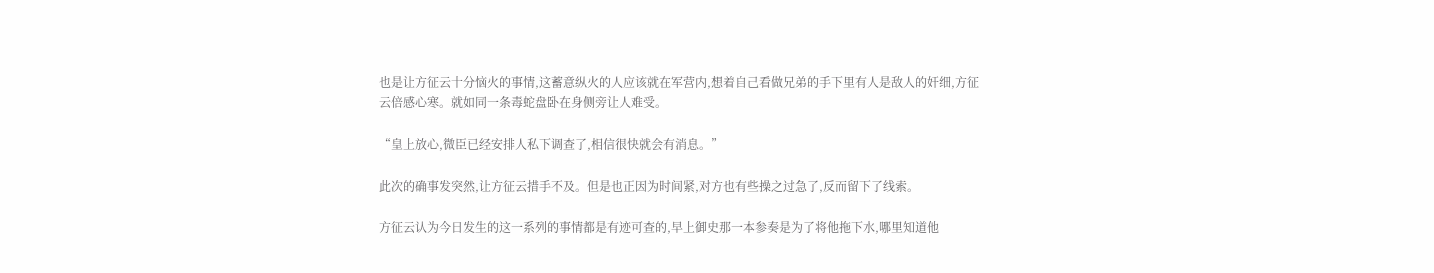也是让方征云十分恼火的事情,这蓄意纵火的人应该就在军营内,想着自己看做兄弟的手下里有人是敌人的奸细,方征云倍感心寒。就如同一条毒蛇盘卧在身侧旁让人难受。

“皇上放心,微臣已经安排人私下调查了,相信很快就会有消息。”

此次的确事发突然,让方征云措手不及。但是也正因为时间紧,对方也有些操之过急了,反而留下了线索。

方征云认为今日发生的这一系列的事情都是有迹可查的,早上御史那一本参奏是为了将他拖下水,哪里知道他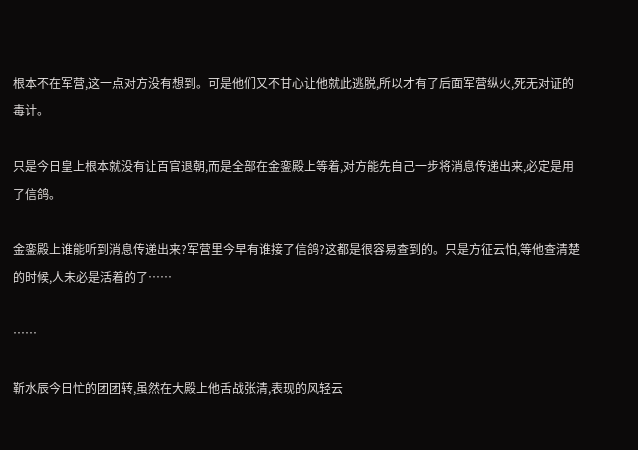根本不在军营,这一点对方没有想到。可是他们又不甘心让他就此逃脱,所以才有了后面军营纵火,死无对证的毒计。

只是今日皇上根本就没有让百官退朝,而是全部在金銮殿上等着,对方能先自己一步将消息传递出来,必定是用了信鸽。

金銮殿上谁能听到消息传递出来?军营里今早有谁接了信鸽?这都是很容易查到的。只是方征云怕,等他查清楚的时候,人未必是活着的了……

……

靳水辰今日忙的团团转,虽然在大殿上他舌战张清,表现的风轻云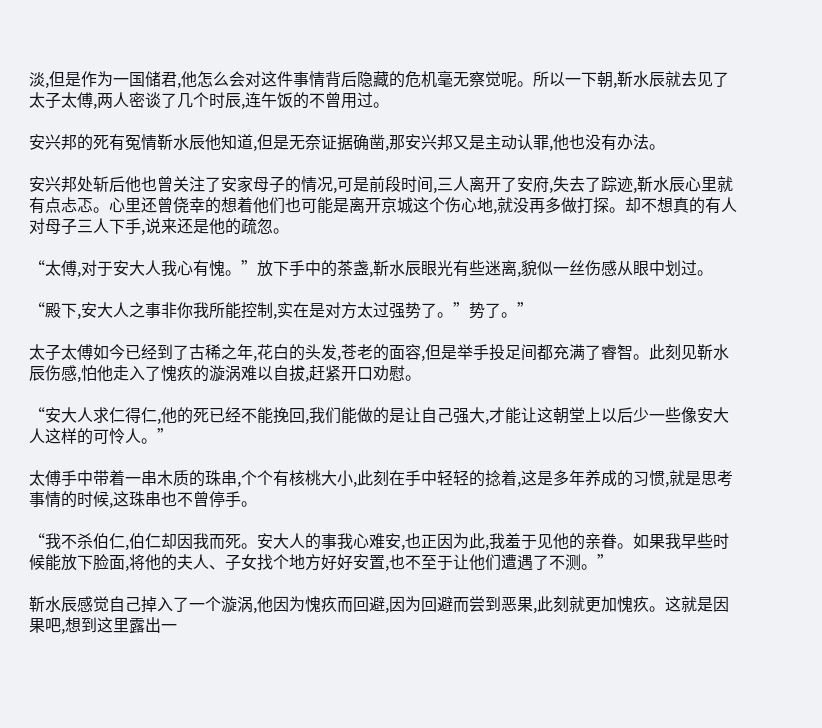淡,但是作为一国储君,他怎么会对这件事情背后隐藏的危机毫无察觉呢。所以一下朝,靳水辰就去见了太子太傅,两人密谈了几个时辰,连午饭的不曾用过。

安兴邦的死有冤情靳水辰他知道,但是无奈证据确凿,那安兴邦又是主动认罪,他也没有办法。

安兴邦处斩后他也曾关注了安家母子的情况,可是前段时间,三人离开了安府,失去了踪迹,靳水辰心里就有点忐忑。心里还曾侥幸的想着他们也可能是离开京城这个伤心地,就没再多做打探。却不想真的有人对母子三人下手,说来还是他的疏忽。

“太傅,对于安大人我心有愧。”放下手中的茶盏,靳水辰眼光有些迷离,貌似一丝伤感从眼中划过。

“殿下,安大人之事非你我所能控制,实在是对方太过强势了。”势了。”

太子太傅如今已经到了古稀之年,花白的头发,苍老的面容,但是举手投足间都充满了睿智。此刻见靳水辰伤感,怕他走入了愧疚的漩涡难以自拔,赶紧开口劝慰。

“安大人求仁得仁,他的死已经不能挽回,我们能做的是让自己强大,才能让这朝堂上以后少一些像安大人这样的可怜人。”

太傅手中带着一串木质的珠串,个个有核桃大小,此刻在手中轻轻的捻着,这是多年养成的习惯,就是思考事情的时候,这珠串也不曾停手。

“我不杀伯仁,伯仁却因我而死。安大人的事我心难安,也正因为此,我羞于见他的亲眷。如果我早些时候能放下脸面,将他的夫人、子女找个地方好好安置,也不至于让他们遭遇了不测。”

靳水辰感觉自己掉入了一个漩涡,他因为愧疚而回避,因为回避而尝到恶果,此刻就更加愧疚。这就是因果吧,想到这里露出一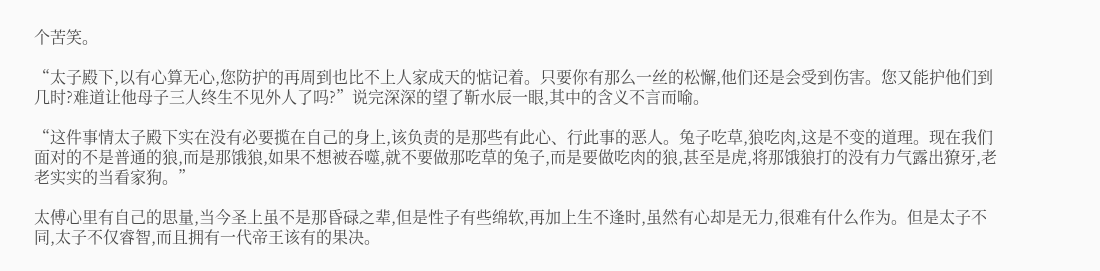个苦笑。

“太子殿下,以有心算无心,您防护的再周到也比不上人家成天的惦记着。只要你有那么一丝的松懈,他们还是会受到伤害。您又能护他们到几时?难道让他母子三人终生不见外人了吗?”说完深深的望了靳水辰一眼,其中的含义不言而喻。

“这件事情太子殿下实在没有必要揽在自己的身上,该负责的是那些有此心、行此事的恶人。兔子吃草,狼吃肉,这是不变的道理。现在我们面对的不是普通的狼,而是那饿狼,如果不想被吞噬,就不要做那吃草的兔子,而是要做吃肉的狼,甚至是虎,将那饿狼打的没有力气露出獠牙,老老实实的当看家狗。”

太傅心里有自己的思量,当今圣上虽不是那昏碌之辈,但是性子有些绵软,再加上生不逢时,虽然有心却是无力,很难有什么作为。但是太子不同,太子不仅睿智,而且拥有一代帝王该有的果决。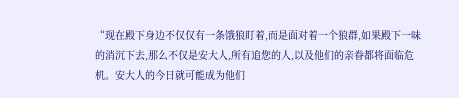“现在殿下身边不仅仅有一条饿狼盯着,而是面对着一个狼群,如果殿下一味的消沉下去,那么不仅是安大人,所有追您的人,以及他们的亲眷都将面临危机。安大人的今日就可能成为他们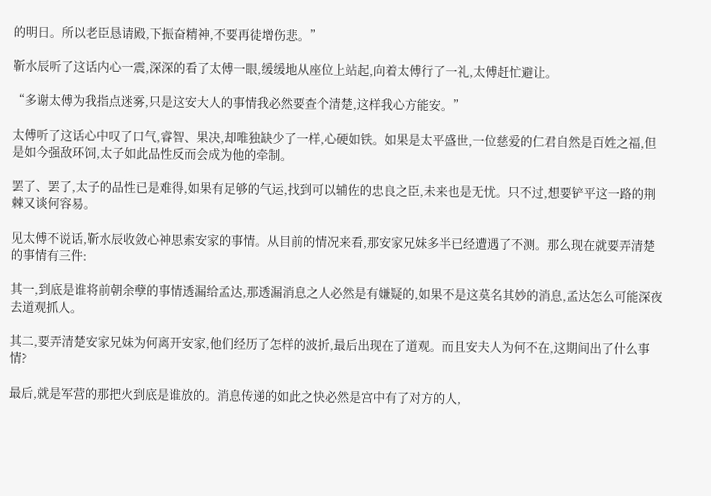的明日。所以老臣恳请殿,下振奋精神,不要再徒增伤悲。”

靳水辰听了这话内心一震,深深的看了太傅一眼,缓缓地从座位上站起,向着太傅行了一礼,太傅赶忙避让。

“多谢太傅为我指点迷雾,只是这安大人的事情我必然要查个清楚,这样我心方能安。”

太傅听了这话心中叹了口气,睿智、果决,却唯独缺少了一样,心硬如铁。如果是太平盛世,一位慈爱的仁君自然是百姓之福,但是如今强敌环饲,太子如此品性反而会成为他的牵制。

罢了、罢了,太子的品性已是难得,如果有足够的气运,找到可以辅佐的忠良之臣,未来也是无忧。只不过,想要铲平这一路的荆棘又谈何容易。

见太傅不说话,靳水辰收敛心神思索安家的事情。从目前的情况来看,那安家兄妹多半已经遭遇了不测。那么现在就要弄清楚的事情有三件:

其一,到底是谁将前朝余孽的事情透漏给孟达,那透漏消息之人必然是有嫌疑的,如果不是这莫名其妙的消息,孟达怎么可能深夜去道观抓人。

其二,要弄清楚安家兄妹为何离开安家,他们经历了怎样的波折,最后出现在了道观。而且安夫人为何不在,这期间出了什么事情?

最后,就是军营的那把火到底是谁放的。消息传递的如此之快必然是宫中有了对方的人,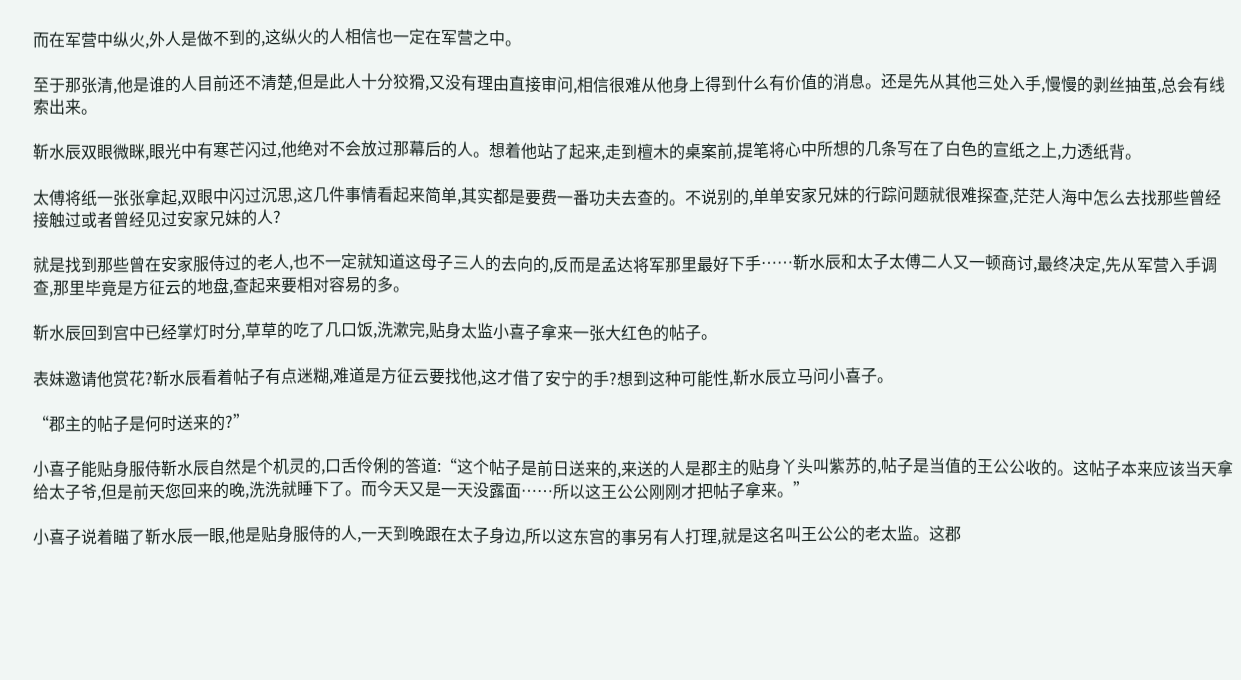而在军营中纵火,外人是做不到的,这纵火的人相信也一定在军营之中。

至于那张清,他是谁的人目前还不清楚,但是此人十分狡猾,又没有理由直接审问,相信很难从他身上得到什么有价值的消息。还是先从其他三处入手,慢慢的剥丝抽茧,总会有线索出来。

靳水辰双眼微眯,眼光中有寒芒闪过,他绝对不会放过那幕后的人。想着他站了起来,走到檀木的桌案前,提笔将心中所想的几条写在了白色的宣纸之上,力透纸背。

太傅将纸一张张拿起,双眼中闪过沉思,这几件事情看起来简单,其实都是要费一番功夫去查的。不说别的,单单安家兄妹的行踪问题就很难探查,茫茫人海中怎么去找那些曾经接触过或者曾经见过安家兄妹的人?

就是找到那些曾在安家服侍过的老人,也不一定就知道这母子三人的去向的,反而是孟达将军那里最好下手……靳水辰和太子太傅二人又一顿商讨,最终决定,先从军营入手调查,那里毕竟是方征云的地盘,查起来要相对容易的多。

靳水辰回到宫中已经掌灯时分,草草的吃了几口饭,洗漱完,贴身太监小喜子拿来一张大红色的帖子。

表妹邀请他赏花?靳水辰看着帖子有点迷糊,难道是方征云要找他,这才借了安宁的手?想到这种可能性,靳水辰立马问小喜子。

“郡主的帖子是何时送来的?”

小喜子能贴身服侍靳水辰自然是个机灵的,口舌伶俐的答道:“这个帖子是前日送来的,来送的人是郡主的贴身丫头叫紫苏的,帖子是当值的王公公收的。这帖子本来应该当天拿给太子爷,但是前天您回来的晚,洗洗就睡下了。而今天又是一天没露面……所以这王公公刚刚才把帖子拿来。”

小喜子说着瞄了靳水辰一眼,他是贴身服侍的人,一天到晚跟在太子身边,所以这东宫的事另有人打理,就是这名叫王公公的老太监。这郡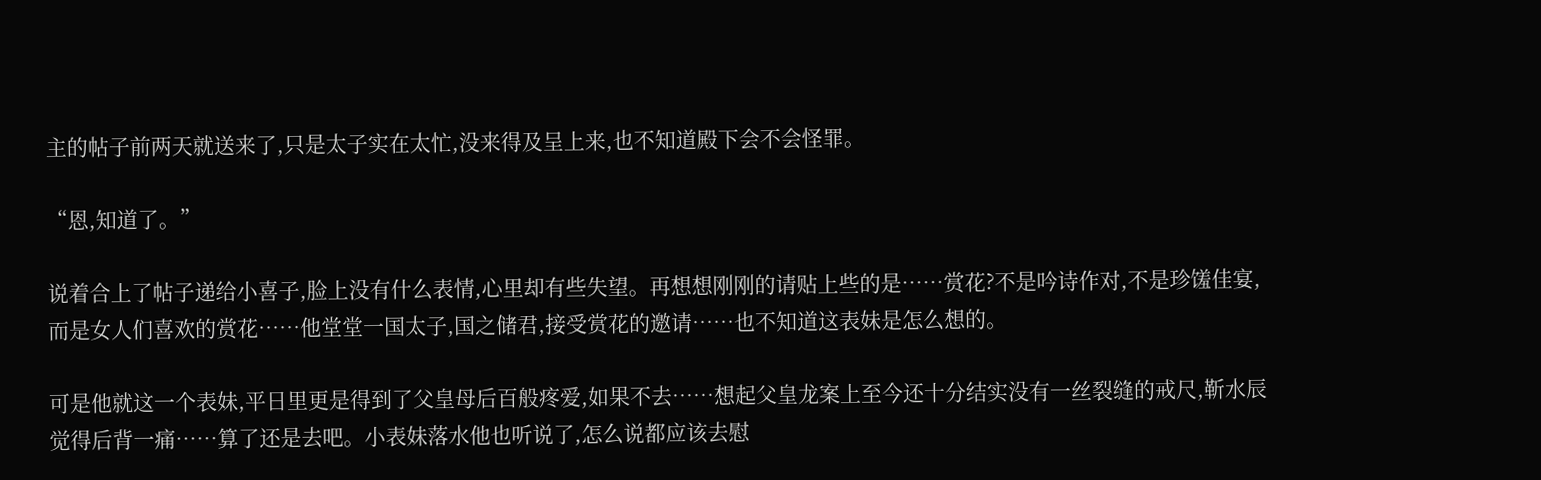主的帖子前两天就送来了,只是太子实在太忙,没来得及呈上来,也不知道殿下会不会怪罪。

“恩,知道了。”

说着合上了帖子递给小喜子,脸上没有什么表情,心里却有些失望。再想想刚刚的请贴上些的是……赏花?不是吟诗作对,不是珍馐佳宴,而是女人们喜欢的赏花……他堂堂一国太子,国之储君,接受赏花的邀请……也不知道这表妹是怎么想的。

可是他就这一个表妹,平日里更是得到了父皇母后百般疼爱,如果不去……想起父皇龙案上至今还十分结实没有一丝裂缝的戒尺,靳水辰觉得后背一痛……算了还是去吧。小表妹落水他也听说了,怎么说都应该去慰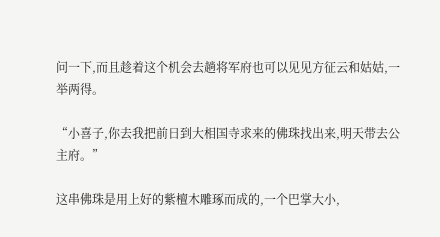问一下,而且趁着这个机会去趟将军府也可以见见方征云和姑姑,一举两得。

“小喜子,你去我把前日到大相国寺求来的佛珠找出来,明天带去公主府。”

这串佛珠是用上好的紫檀木雕琢而成的,一个巴掌大小,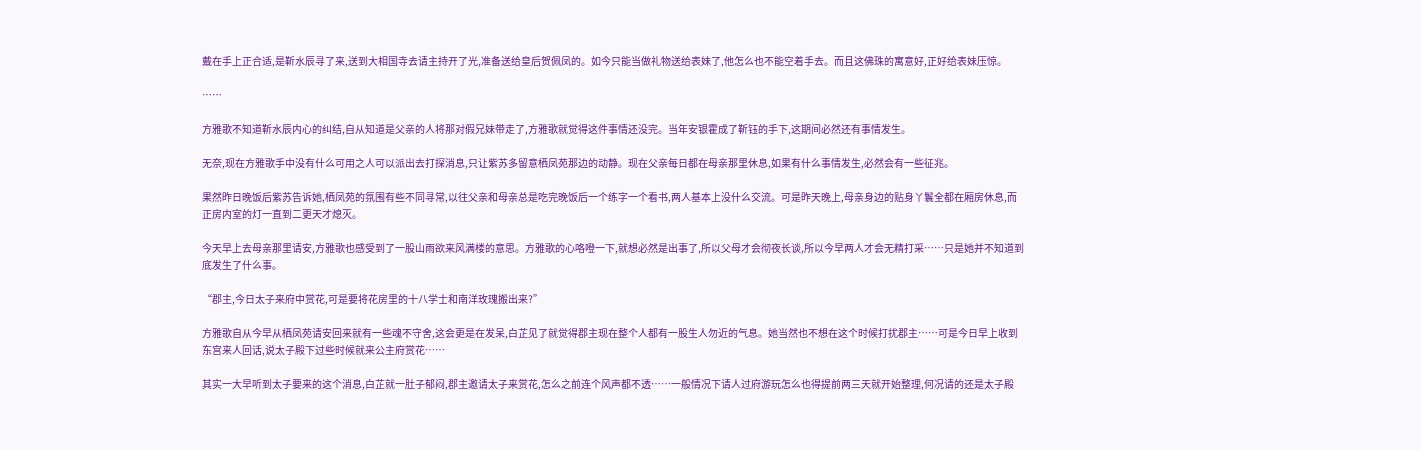戴在手上正合适,是靳水辰寻了来,送到大相国寺去请主持开了光,准备送给皇后贺佩凤的。如今只能当做礼物送给表妹了,他怎么也不能空着手去。而且这佛珠的寓意好,正好给表妹压惊。

……

方雅歌不知道靳水辰内心的纠结,自从知道是父亲的人将那对假兄妹带走了,方雅歌就觉得这件事情还没完。当年安银霍成了靳钰的手下,这期间必然还有事情发生。

无奈,现在方雅歌手中没有什么可用之人可以派出去打探消息,只让紫苏多留意栖凤苑那边的动静。现在父亲每日都在母亲那里休息,如果有什么事情发生,必然会有一些征兆。

果然昨日晚饭后紫苏告诉她,栖凤苑的氛围有些不同寻常,以往父亲和母亲总是吃完晚饭后一个练字一个看书,两人基本上没什么交流。可是昨天晚上,母亲身边的贴身丫鬟全都在厢房休息,而正房内室的灯一直到二更天才熄灭。

今天早上去母亲那里请安,方雅歌也感受到了一股山雨欲来风满楼的意思。方雅歌的心咯噔一下,就想必然是出事了,所以父母才会彻夜长谈,所以今早两人才会无精打采……只是她并不知道到底发生了什么事。

“郡主,今日太子来府中赏花,可是要将花房里的十八学士和南洋玫瑰搬出来?”

方雅歌自从今早从栖凤苑请安回来就有一些魂不守舍,这会更是在发呆,白芷见了就觉得郡主现在整个人都有一股生人勿近的气息。她当然也不想在这个时候打扰郡主……可是今日早上收到东宫来人回话,说太子殿下过些时候就来公主府赏花……

其实一大早听到太子要来的这个消息,白芷就一肚子郁闷,郡主邀请太子来赏花,怎么之前连个风声都不透……一般情况下请人过府游玩怎么也得提前两三天就开始整理,何况请的还是太子殿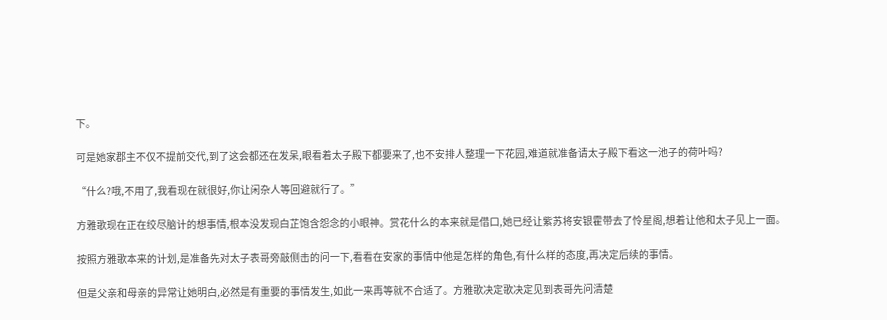下。

可是她家郡主不仅不提前交代,到了这会都还在发呆,眼看着太子殿下都要来了,也不安排人整理一下花园,难道就准备请太子殿下看这一池子的荷叶吗?

“什么?哦,不用了,我看现在就很好,你让闲杂人等回避就行了。”

方雅歌现在正在绞尽脑计的想事情,根本没发现白芷饱含怨念的小眼神。赏花什么的本来就是借口,她已经让紫苏将安银霍带去了怜星阁,想着让他和太子见上一面。

按照方雅歌本来的计划,是准备先对太子表哥旁敲侧击的问一下,看看在安家的事情中他是怎样的角色,有什么样的态度,再决定后续的事情。

但是父亲和母亲的异常让她明白,必然是有重要的事情发生,如此一来再等就不合适了。方雅歌决定歌决定见到表哥先问清楚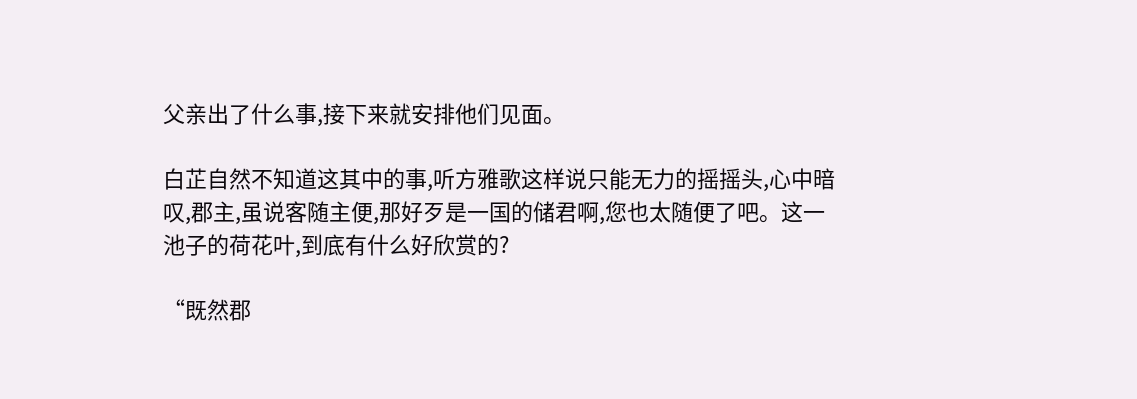父亲出了什么事,接下来就安排他们见面。

白芷自然不知道这其中的事,听方雅歌这样说只能无力的摇摇头,心中暗叹,郡主,虽说客随主便,那好歹是一国的储君啊,您也太随便了吧。这一池子的荷花叶,到底有什么好欣赏的?

“既然郡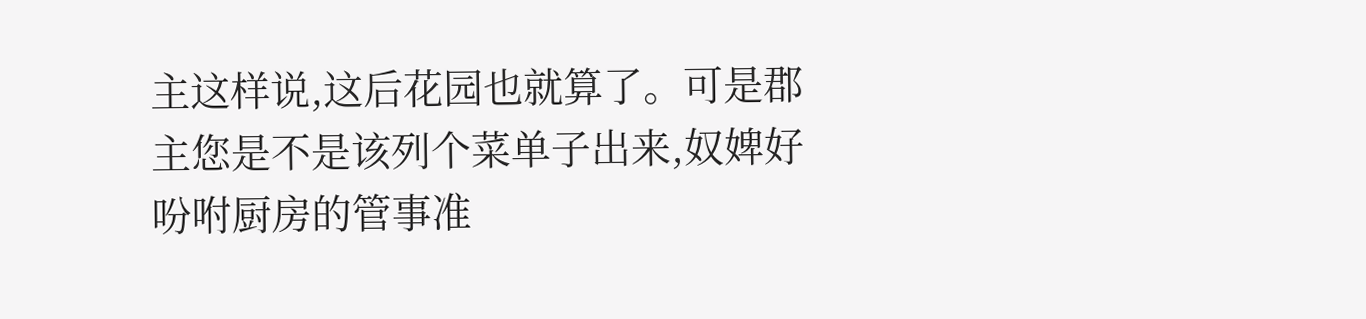主这样说,这后花园也就算了。可是郡主您是不是该列个菜单子出来,奴婢好吩咐厨房的管事准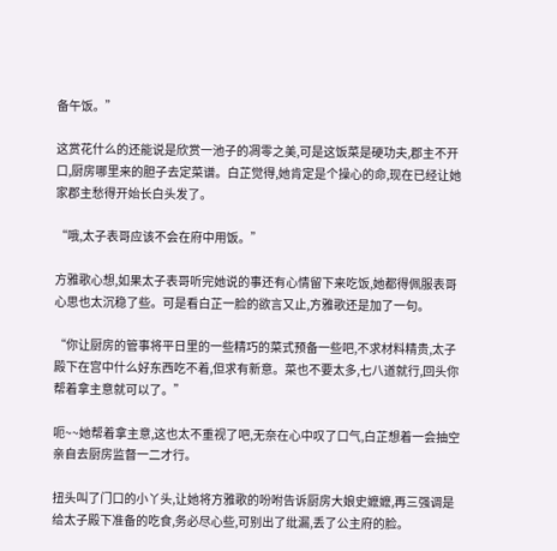备午饭。”

这赏花什么的还能说是欣赏一池子的凋零之美,可是这饭菜是硬功夫,郡主不开口,厨房哪里来的胆子去定菜谱。白芷觉得,她肯定是个操心的命,现在已经让她家郡主愁得开始长白头发了。

“哦,太子表哥应该不会在府中用饭。”

方雅歌心想,如果太子表哥听完她说的事还有心情留下来吃饭,她都得佩服表哥心思也太沉稳了些。可是看白芷一脸的欲言又止,方雅歌还是加了一句。

“你让厨房的管事将平日里的一些精巧的菜式预备一些吧,不求材料精贵,太子殿下在宫中什么好东西吃不着,但求有新意。菜也不要太多,七八道就行,回头你帮着拿主意就可以了。”

呃~~她帮着拿主意,这也太不重视了吧,无奈在心中叹了口气,白芷想着一会抽空亲自去厨房监督一二才行。

扭头叫了门口的小丫头,让她将方雅歌的吩咐告诉厨房大娘史嬷嬷,再三强调是给太子殿下准备的吃食,务必尽心些,可别出了纰漏,丢了公主府的脸。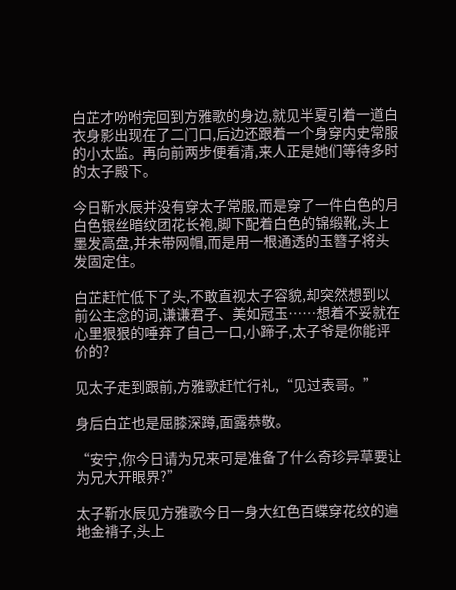白芷才吩咐完回到方雅歌的身边,就见半夏引着一道白衣身影出现在了二门口,后边还跟着一个身穿内史常服的小太监。再向前两步便看清,来人正是她们等待多时的太子殿下。

今日靳水辰并没有穿太子常服,而是穿了一件白色的月白色银丝暗纹团花长袍,脚下配着白色的锦缎靴,头上墨发高盘,并未带网帽,而是用一根通透的玉簪子将头发固定住。

白芷赶忙低下了头,不敢直视太子容貌,却突然想到以前公主念的词,谦谦君子、美如冠玉……想着不妥就在心里狠狠的唾弃了自己一口,小蹄子,太子爷是你能评价的?

见太子走到跟前,方雅歌赶忙行礼,“见过表哥。”

身后白芷也是屈膝深蹲,面露恭敬。

“安宁,你今日请为兄来可是准备了什么奇珍异草要让为兄大开眼界?”

太子靳水辰见方雅歌今日一身大红色百蝶穿花纹的遍地金褙子,头上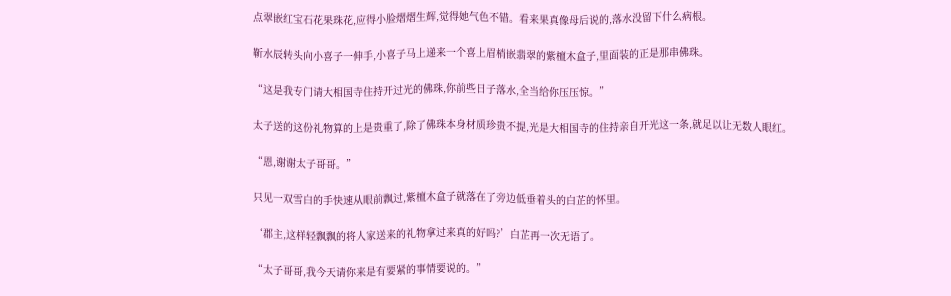点翠嵌红宝石花果珠花,应得小脸熠熠生辉,觉得她气色不错。看来果真像母后说的,落水没留下什么病根。

靳水辰转头向小喜子一伸手,小喜子马上递来一个喜上眉梢嵌翡翠的紫檀木盒子,里面装的正是那串佛珠。

“这是我专门请大相国寺住持开过光的佛珠,你前些日子落水,全当给你压压惊。”

太子送的这份礼物算的上是贵重了,除了佛珠本身材质珍贵不提,光是大相国寺的住持亲自开光这一条,就足以让无数人眼红。

“恩,谢谢太子哥哥。”

只见一双雪白的手快速从眼前飘过,紫檀木盒子就落在了旁边低垂着头的白芷的怀里。

‘郡主,这样轻飘飘的将人家送来的礼物拿过来真的好吗?’白芷再一次无语了。

“太子哥哥,我今天请你来是有要紧的事情要说的。”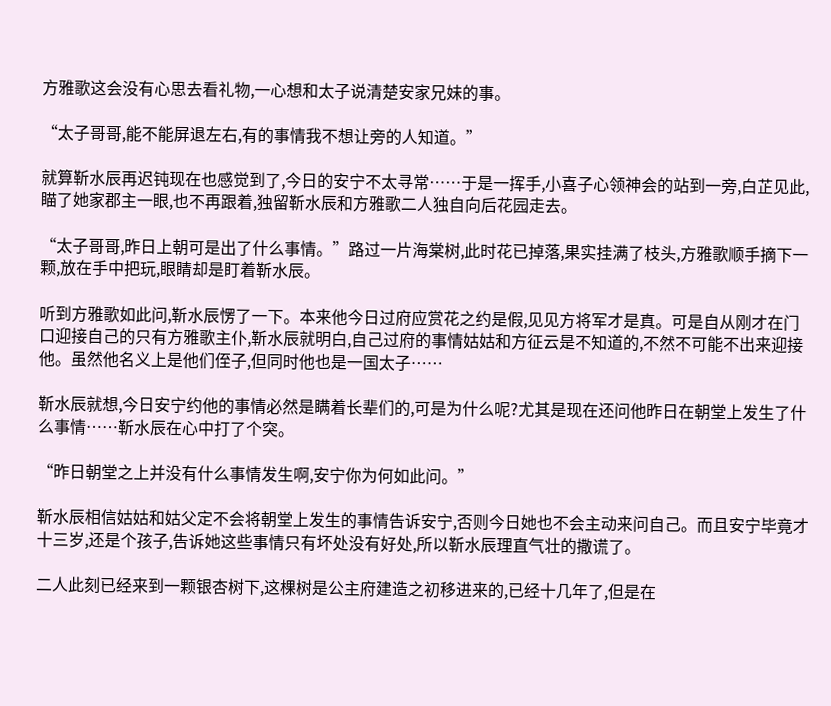方雅歌这会没有心思去看礼物,一心想和太子说清楚安家兄妹的事。

“太子哥哥,能不能屏退左右,有的事情我不想让旁的人知道。”

就算靳水辰再迟钝现在也感觉到了,今日的安宁不太寻常……于是一挥手,小喜子心领神会的站到一旁,白芷见此,瞄了她家郡主一眼,也不再跟着,独留靳水辰和方雅歌二人独自向后花园走去。

“太子哥哥,昨日上朝可是出了什么事情。”路过一片海棠树,此时花已掉落,果实挂满了枝头,方雅歌顺手摘下一颗,放在手中把玩,眼睛却是盯着靳水辰。

听到方雅歌如此问,靳水辰愣了一下。本来他今日过府应赏花之约是假,见见方将军才是真。可是自从刚才在门口迎接自己的只有方雅歌主仆,靳水辰就明白,自己过府的事情姑姑和方征云是不知道的,不然不可能不出来迎接他。虽然他名义上是他们侄子,但同时他也是一国太子……

靳水辰就想,今日安宁约他的事情必然是瞒着长辈们的,可是为什么呢?尤其是现在还问他昨日在朝堂上发生了什么事情……靳水辰在心中打了个突。

“昨日朝堂之上并没有什么事情发生啊,安宁你为何如此问。”

靳水辰相信姑姑和姑父定不会将朝堂上发生的事情告诉安宁,否则今日她也不会主动来问自己。而且安宁毕竟才十三岁,还是个孩子,告诉她这些事情只有坏处没有好处,所以靳水辰理直气壮的撒谎了。

二人此刻已经来到一颗银杏树下,这棵树是公主府建造之初移进来的,已经十几年了,但是在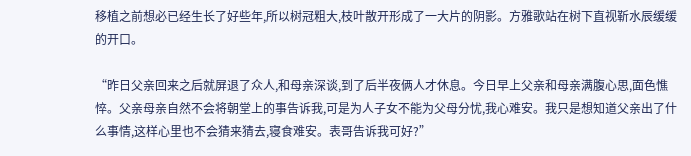移植之前想必已经生长了好些年,所以树冠粗大,枝叶散开形成了一大片的阴影。方雅歌站在树下直视靳水辰缓缓的开口。

“昨日父亲回来之后就屏退了众人,和母亲深谈,到了后半夜俩人才休息。今日早上父亲和母亲满腹心思,面色憔悴。父亲母亲自然不会将朝堂上的事告诉我,可是为人子女不能为父母分忧,我心难安。我只是想知道父亲出了什么事情,这样心里也不会猜来猜去,寝食难安。表哥告诉我可好?”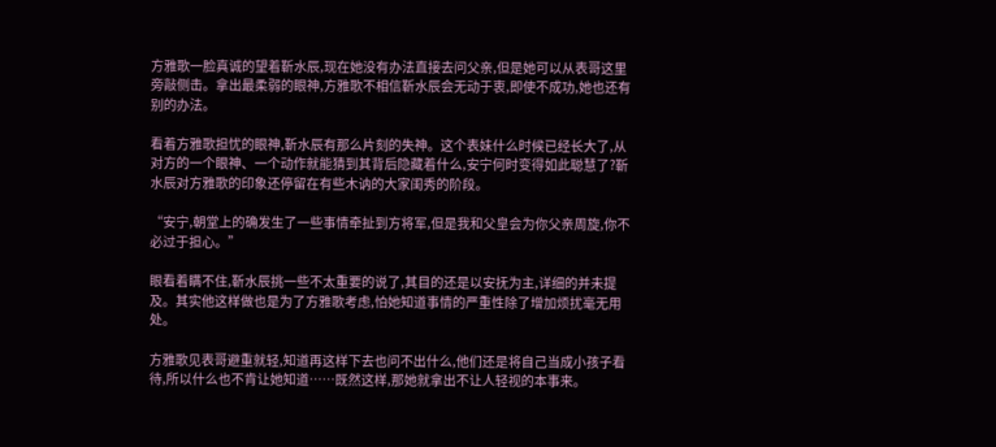方雅歌一脸真诚的望着靳水辰,现在她没有办法直接去问父亲,但是她可以从表哥这里旁敲侧击。拿出最柔弱的眼神,方雅歌不相信靳水辰会无动于衷,即使不成功,她也还有别的办法。

看着方雅歌担忧的眼神,靳水辰有那么片刻的失神。这个表妹什么时候已经长大了,从对方的一个眼神、一个动作就能猜到其背后隐藏着什么,安宁何时变得如此聪慧了?靳水辰对方雅歌的印象还停留在有些木讷的大家闺秀的阶段。

“安宁,朝堂上的确发生了一些事情牵扯到方将军,但是我和父皇会为你父亲周旋,你不必过于担心。”

眼看着瞒不住,靳水辰挑一些不太重要的说了,其目的还是以安抚为主,详细的并未提及。其实他这样做也是为了方雅歌考虑,怕她知道事情的严重性除了增加烦扰毫无用处。

方雅歌见表哥避重就轻,知道再这样下去也问不出什么,他们还是将自己当成小孩子看待,所以什么也不肯让她知道……既然这样,那她就拿出不让人轻视的本事来。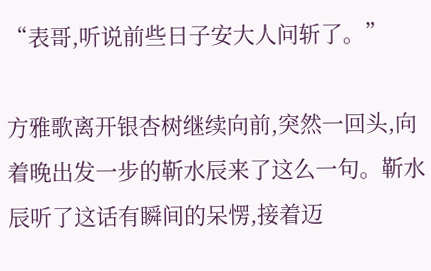“表哥,听说前些日子安大人问斩了。”

方雅歌离开银杏树继续向前,突然一回头,向着晚出发一步的靳水辰来了这么一句。靳水辰听了这话有瞬间的呆愣,接着迈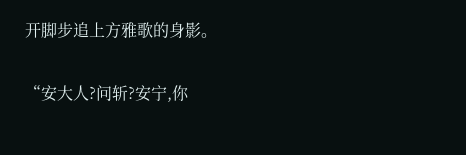开脚步追上方雅歌的身影。

“安大人?问斩?安宁,你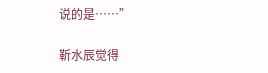说的是……”

靳水辰觉得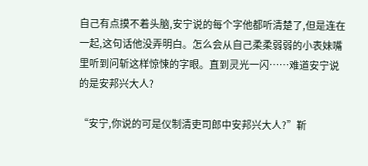自己有点摸不着头脑,安宁说的每个字他都听清楚了,但是连在一起,这句话他没弄明白。怎么会从自己柔柔弱弱的小表妹嘴里听到问斩这样惊悚的字眼。直到灵光一闪……难道安宁说的是安邦兴大人?

“安宁,你说的可是仪制清吏司郎中安邦兴大人?”靳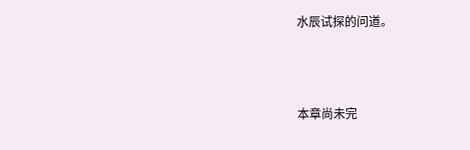水辰试探的问道。



本章尚未完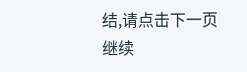结,请点击下一页继续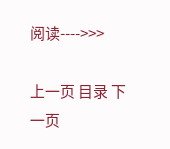阅读---->>>

上一页 目录 下一页